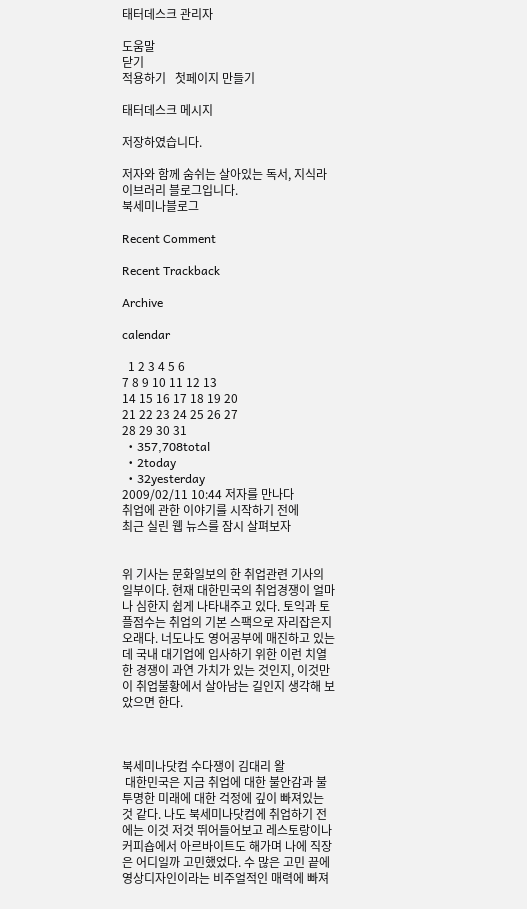태터데스크 관리자

도움말
닫기
적용하기   첫페이지 만들기

태터데스크 메시지

저장하였습니다.

저자와 함께 숨쉬는 살아있는 독서, 지식라이브러리 블로그입니다.
북세미나블로그

Recent Comment

Recent Trackback

Archive

calendar

  1 2 3 4 5 6
7 8 9 10 11 12 13
14 15 16 17 18 19 20
21 22 23 24 25 26 27
28 29 30 31
  • 357,708total
  • 2today
  • 32yesterday
2009/02/11 10:44 저자를 만나다
취업에 관한 이야기를 시작하기 전에
최근 실린 웹 뉴스를 잠시 살펴보자


위 기사는 문화일보의 한 취업관련 기사의 일부이다. 현재 대한민국의 취업경쟁이 얼마나 심한지 쉽게 나타내주고 있다. 토익과 토플점수는 취업의 기본 스팩으로 자리잡은지 오래다. 너도나도 영어공부에 매진하고 있는데 국내 대기업에 입사하기 위한 이런 치열한 경쟁이 과연 가치가 있는 것인지, 이것만이 취업불황에서 살아남는 길인지 생각해 보았으면 한다.



북세미나닷컴 수다쟁이 김대리 왈
 대한민국은 지금 취업에 대한 불안감과 불투명한 미래에 대한 걱정에 깊이 빠져있는 것 같다. 나도 북세미나닷컴에 취업하기 전에는 이것 저것 뛰어들어보고 레스토랑이나 커피숍에서 아르바이트도 해가며 나에 직장은 어디일까 고민했었다. 수 많은 고민 끝에 영상디자인이라는 비주얼적인 매력에 빠져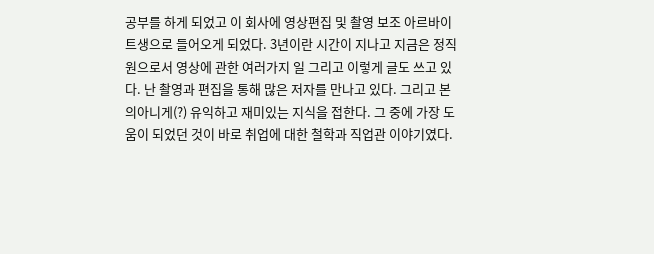공부를 하게 되었고 이 회사에 영상편집 및 촬영 보조 아르바이트생으로 들어오게 되었다. 3년이란 시간이 지나고 지금은 정직원으로서 영상에 관한 여러가지 일 그리고 이렇게 글도 쓰고 있다. 난 촬영과 편집을 통해 많은 저자를 만나고 있다. 그리고 본의아니게(?) 유익하고 재미있는 지식을 접한다. 그 중에 가장 도움이 되었던 것이 바로 취업에 대한 철학과 직업관 이야기였다.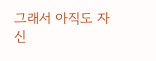그래서 아직도 자신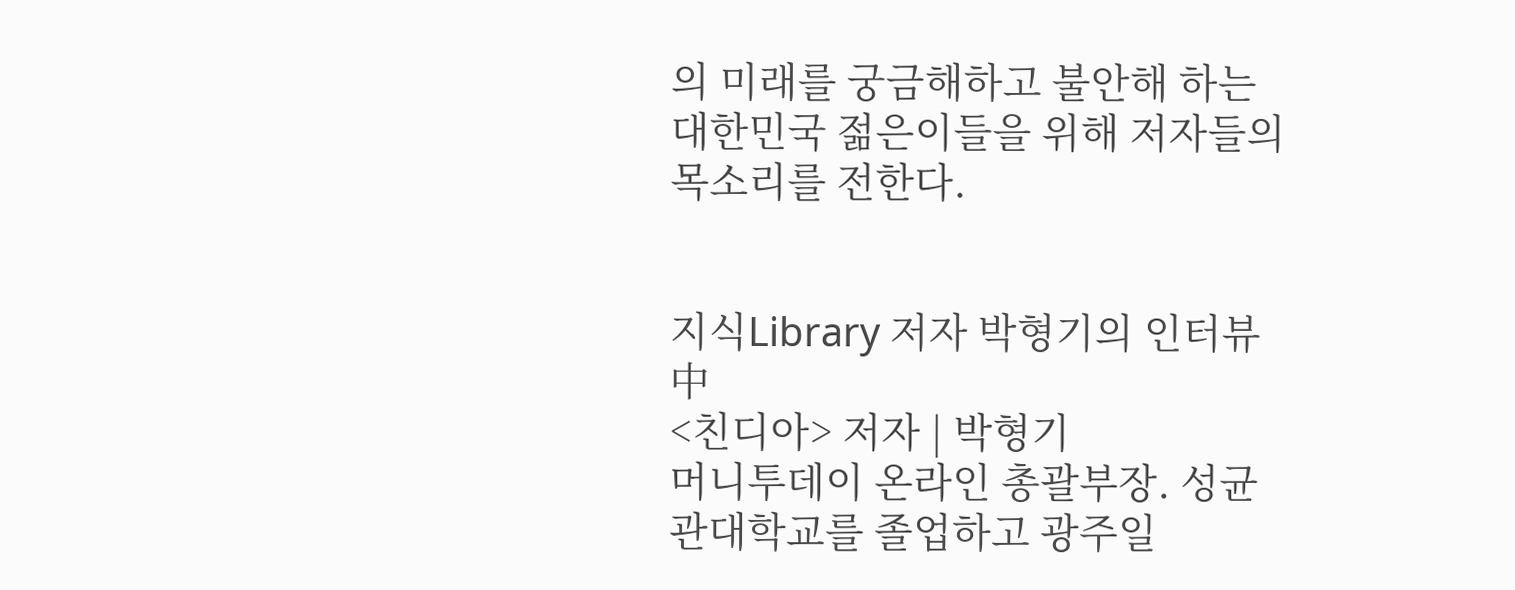의 미래를 궁금해하고 불안해 하는 대한민국 젊은이들을 위해 저자들의 목소리를 전한다.


지식Library 저자 박형기의 인터뷰 中
<친디아> 저자 | 박형기
머니투데이 온라인 총괄부장. 성균관대학교를 졸업하고 광주일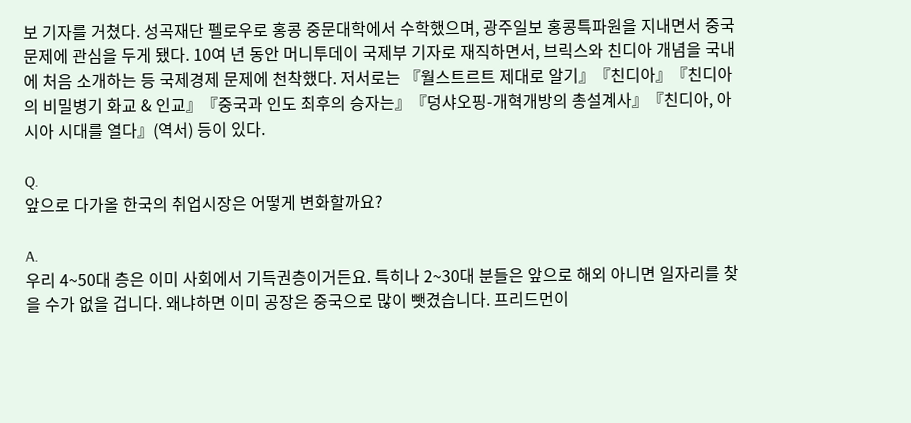보 기자를 거쳤다. 성곡재단 펠로우로 홍콩 중문대학에서 수학했으며, 광주일보 홍콩특파원을 지내면서 중국문제에 관심을 두게 됐다. 10여 년 동안 머니투데이 국제부 기자로 재직하면서, 브릭스와 친디아 개념을 국내에 처음 소개하는 등 국제경제 문제에 천착했다. 저서로는 『월스트르트 제대로 알기』『친디아』『친디아의 비밀병기 화교 & 인교』『중국과 인도 최후의 승자는』『덩샤오핑-개혁개방의 총설계사』『친디아, 아시아 시대를 열다』(역서) 등이 있다.

Q.
앞으로 다가올 한국의 취업시장은 어떻게 변화할까요?

A.
우리 4~50대 층은 이미 사회에서 기득권층이거든요. 특히나 2~30대 분들은 앞으로 해외 아니면 일자리를 찾을 수가 없을 겁니다. 왜냐하면 이미 공장은 중국으로 많이 뺏겼습니다. 프리드먼이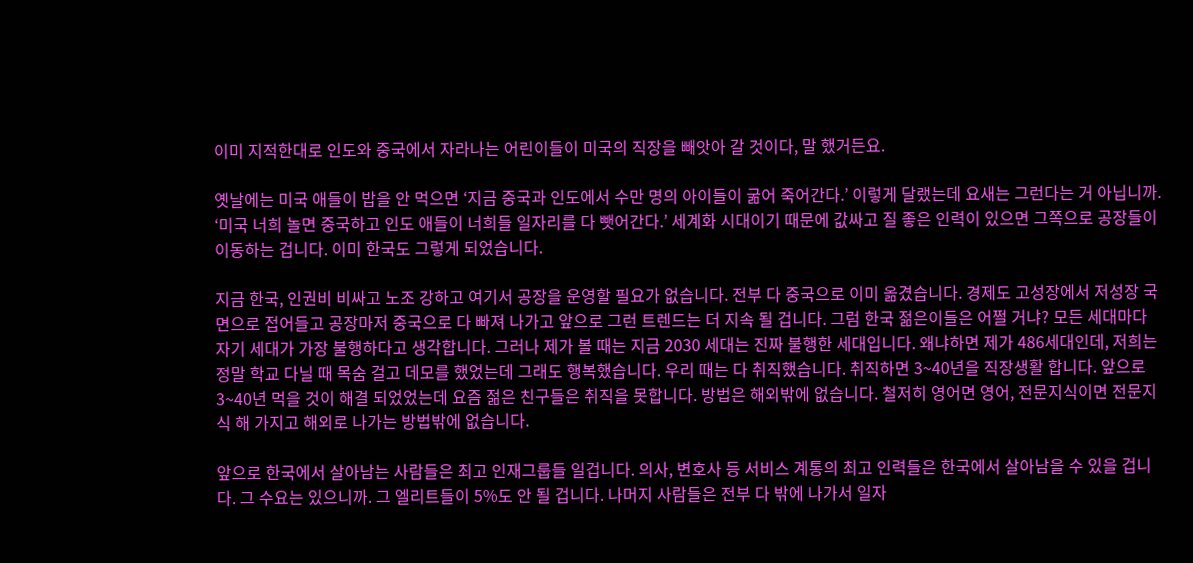이미 지적한대로 인도와 중국에서 자라나는 어린이들이 미국의 직장을 빼앗아 갈 것이다, 말 했거든요.

옛날에는 미국 애들이 밥을 안 먹으면 ‘지금 중국과 인도에서 수만 명의 아이들이 굶어 죽어간다.’ 이렇게 달랬는데 요새는 그런다는 거 아닙니까. ‘미국 너희 놀면 중국하고 인도 애들이 너희들 일자리를 다 뺏어간다.’ 세계화 시대이기 때문에 값싸고 질 좋은 인력이 있으면 그쪽으로 공장들이 이동하는 겁니다. 이미 한국도 그렇게 되었습니다.

지금 한국, 인권비 비싸고 노조 강하고 여기서 공장을 운영할 필요가 없습니다. 전부 다 중국으로 이미 옮겼습니다. 경제도 고성장에서 저성장 국면으로 접어들고 공장마저 중국으로 다 빠져 나가고 앞으로 그런 트렌드는 더 지속 될 겁니다. 그럼 한국 젊은이들은 어쩔 거냐? 모든 세대마다 자기 세대가 가장 불행하다고 생각합니다. 그러나 제가 볼 때는 지금 2030 세대는 진짜 불행한 세대입니다. 왜냐하면 제가 486세대인데, 저희는 정말 학교 다닐 때 목숨 걸고 데모를 했었는데 그래도 행복했습니다. 우리 때는 다 취직했습니다. 취직하면 3~40년을 직장생활 합니다. 앞으로 3~40년 먹을 것이 해결 되었었는데 요즘 젊은 친구들은 취직을 못합니다. 방법은 해외밖에 없습니다. 철저히 영어면 영어, 전문지식이면 전문지식 해 가지고 해외로 나가는 방법밖에 없습니다.

앞으로 한국에서 살아남는 사람들은 최고 인재그룹들 일겁니다. 의사, 변호사 등 서비스 계통의 최고 인력들은 한국에서 살아남을 수 있을 겁니다. 그 수요는 있으니까. 그 엘리트들이 5%도 안 될 겁니다. 나머지 사람들은 전부 다 밖에 나가서 일자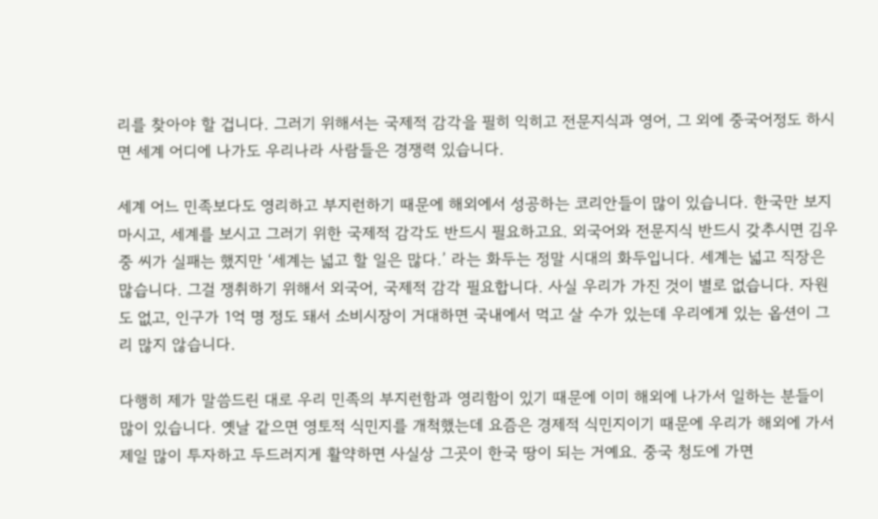리를 찾아야 할 겁니다. 그러기 위해서는 국제적 감각을 필히 익히고 전문지식과 영어, 그 외에 중국어정도 하시면 세계 어디에 나가도 우리나라 사람들은 경쟁력 있습니다.

세계 어느 민족보다도 영리하고 부지런하기 때문에 해외에서 성공하는 코리안들이 많이 있습니다. 한국만 보지 마시고, 세계를 보시고 그러기 위한 국제적 감각도 반드시 필요하고요. 외국어와 전문지식 반드시 갖추시면 김우중 씨가 실패는 했지만 ‘세계는 넓고 할 일은 많다.’ 라는 화두는 정말 시대의 화두입니다. 세계는 넓고 직장은 많습니다. 그걸 쟁취하기 위해서 외국어, 국제적 감각 필요합니다. 사실 우리가 가진 것이 별로 없습니다. 자원도 없고, 인구가 1억 명 정도 돼서 소비시장이 거대하면 국내에서 먹고 살 수가 있는데 우리에게 있는 옵션이 그리 많지 않습니다.

다행히 제가 말씀드린 대로 우리 민족의 부지런함과 영리함이 있기 때문에 이미 해외에 나가서 일하는 분들이 많이 있습니다. 옛날 같으면 영토적 식민지를 개척했는데 요즘은 경제적 식민지이기 때문에 우리가 해외에 가서 제일 많이 투자하고 두드러지게 활약하면 사실상 그곳이 한국 땅이 되는 거예요. 중국 청도에 가면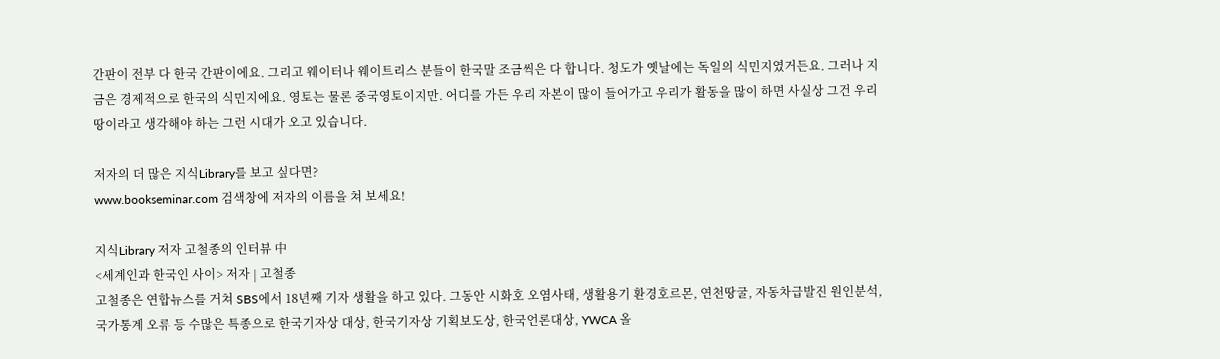간판이 전부 다 한국 간판이에요. 그리고 웨이터나 웨이트리스 분들이 한국말 조금씩은 다 합니다. 청도가 옛날에는 독일의 식민지였거든요. 그러나 지금은 경제적으로 한국의 식민지에요. 영토는 물론 중국영토이지만. 어디를 가든 우리 자본이 많이 들어가고 우리가 활동을 많이 하면 사실상 그건 우리 땅이라고 생각해야 하는 그런 시대가 오고 있습니다.

저자의 더 많은 지식Library를 보고 싶다면?
www.bookseminar.com 검색창에 저자의 이름을 쳐 보세요!

지식Library 저자 고철종의 인터뷰 中
<세계인과 한국인 사이> 저자 | 고철종
고철종은 연합뉴스를 거쳐 SBS에서 18년째 기자 생활을 하고 있다. 그동안 시화호 오염사태, 생활용기 환경호르몬, 연천땅굴, 자동차급발진 원인분석, 국가통계 오류 등 수많은 특종으로 한국기자상 대상, 한국기자상 기획보도상, 한국언론대상, YWCA 올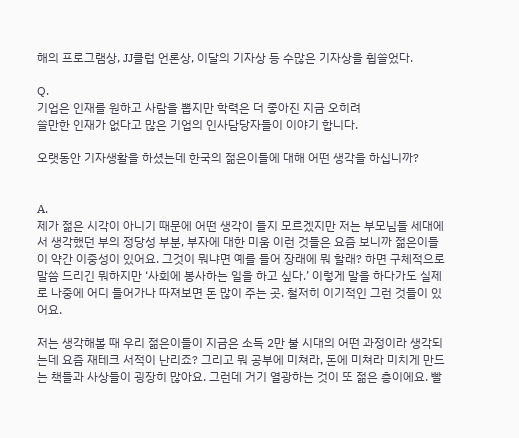해의 프로그램상, JJ클럽 언론상, 이달의 기자상 등 수많은 기자상을 휩쓸었다.

Q.
기업은 인재를 원하고 사람을 뽑지만 학력은 더 좋아진 지금 오히려
쓸만한 인재가 없다고 많은 기업의 인사담당자들이 이야기 합니다.

오랫동안 기자생활을 하셨는데 한국의 젊은이들에 대해 어떤 생각을 하십니까?


A.
제가 젊은 시각이 아니기 때문에 어떤 생각이 들지 모르겠지만 저는 부모님들 세대에서 생각했던 부의 정당성 부분, 부자에 대한 미움 이런 것들은 요즘 보니까 젊은이들이 약간 이중성이 있어요. 그것이 뭐냐면 예를 들어 장래에 뭐 할래? 하면 구체적으로 말씀 드리긴 뭐하지만 ‘사회에 봉사하는 일을 하고 싶다.’ 이렇게 말을 하다가도 실제로 나중에 어디 들어가나 따져보면 돈 많이 주는 곳. 철저히 이기적인 그런 것들이 있어요.

저는 생각해볼 때 우리 젊은이들이 지금은 소득 2만 불 시대의 어떤 과정이라 생각되는데 요즘 재테크 서적이 난리죠? 그리고 뭐 공부에 미쳐라, 돈에 미쳐라 미치게 만드는 책들과 사상들이 굉장히 많아요. 그런데 거기 열광하는 것이 또 젊은 층이에요. 빨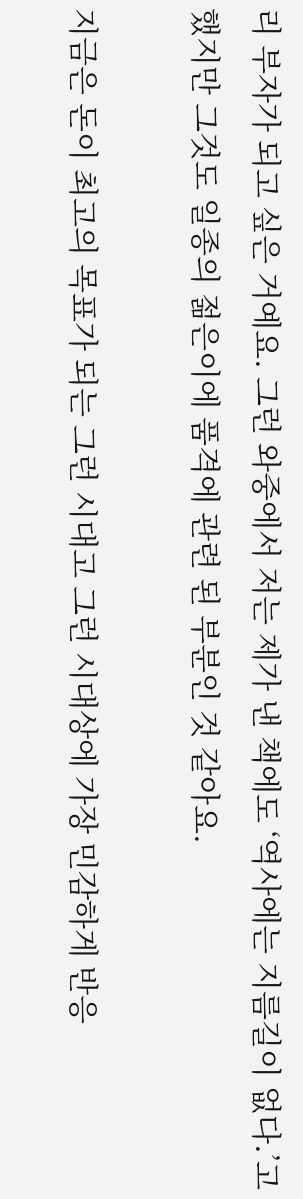리 부자가 되고 싶은 거예요. 그런 와중에서 저는 제가 낸 책에도 ‘역사에는 지름길이 없다.’고 했지만 그것도 일종의 젊은이에 품격에 관련 된 부분인 것 같아요.

지금은 돈이 최고의 목표가 되는 그런 시대고 그런 시대상에 가장 민감하게 반응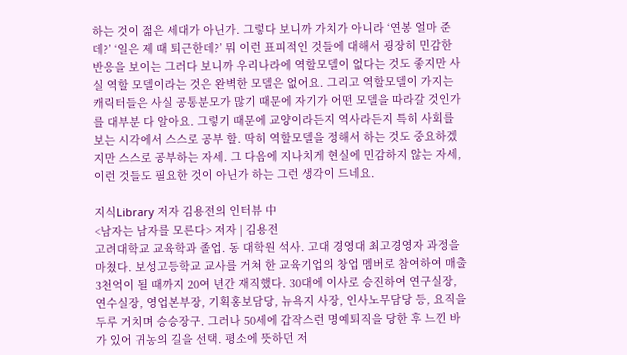하는 것이 젊은 세대가 아닌가. 그렇다 보니까 가치가 아니라 ‘연봉 얼마 준데?’ ‘일은 제 때 퇴근한데?’ 뭐 이런 표피적인 것들에 대해서 굉장히 민감한 반응을 보이는 그러다 보니까 우리나라에 역할모델이 없다는 것도 좋지만 사실 역할 모델이라는 것은 완벽한 모델은 없어요. 그리고 역할모델이 가지는 캐릭터들은 사실 공통분모가 많기 때문에 자기가 어떤 모델을 따라갈 것인가를 대부분 다 알아요. 그렇기 때문에 교양이라든지 역사라든지 특히 사회를 보는 시각에서 스스로 공부 할. 딱히 역할모델을 정해서 하는 것도 중요하겠지만 스스로 공부하는 자세. 그 다음에 지나치게 현실에 민감하지 않는 자세, 이런 것들도 필요한 것이 아닌가 하는 그런 생각이 드네요.

지식Library 저자 김용전의 인터뷰 中
<남자는 남자를 모른다> 저자 | 김용전
고려대학교 교육학과 졸업. 동 대학원 석사. 고대 경영대 최고경영자 과정을 마쳤다. 보성고등학교 교사를 거쳐 한 교육기업의 창업 멤버로 참여하여 매출 3천억이 될 때까지 20여 년간 재직했다. 30대에 이사로 승진하여 연구실장, 연수실장, 영업본부장, 기획홍보담당, 뉴욕지 사장, 인사노무담당 등, 요직을 두루 거치며 승승장구. 그러나 50세에 갑작스런 명예퇴직을 당한 후 느낀 바가 있어 귀농의 길을 선택. 평소에 뜻하던 저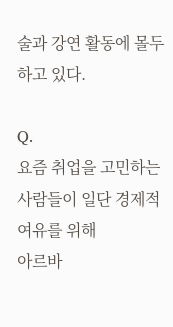술과 강연 활동에 몰두하고 있다.

Q.
요즘 취업을 고민하는 사람들이 일단 경제적 여유를 위해
아르바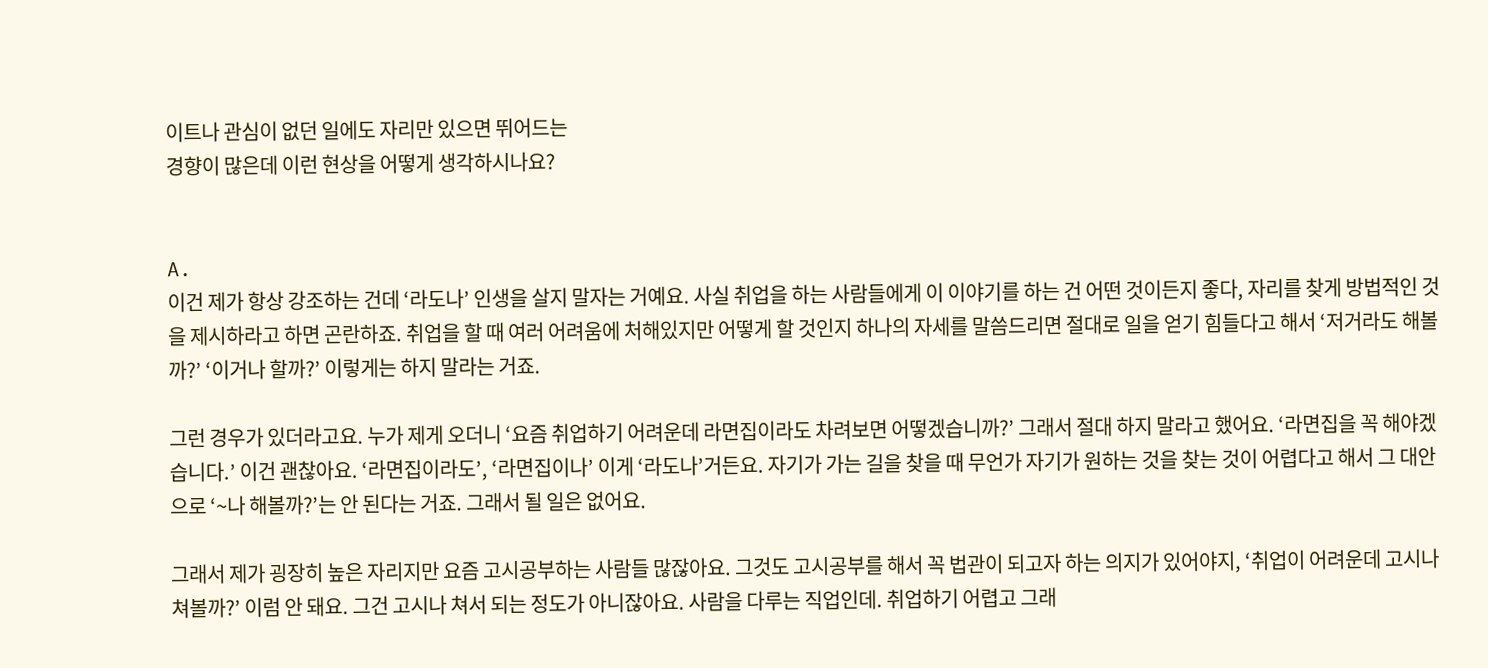이트나 관심이 없던 일에도 자리만 있으면 뛰어드는
경향이 많은데 이런 현상을 어떻게 생각하시나요?


A.
이건 제가 항상 강조하는 건데 ‘라도나’ 인생을 살지 말자는 거예요. 사실 취업을 하는 사람들에게 이 이야기를 하는 건 어떤 것이든지 좋다, 자리를 찾게 방법적인 것을 제시하라고 하면 곤란하죠. 취업을 할 때 여러 어려움에 처해있지만 어떻게 할 것인지 하나의 자세를 말씀드리면 절대로 일을 얻기 힘들다고 해서 ‘저거라도 해볼까?’ ‘이거나 할까?’ 이렇게는 하지 말라는 거죠.

그런 경우가 있더라고요. 누가 제게 오더니 ‘요즘 취업하기 어려운데 라면집이라도 차려보면 어떻겠습니까?’ 그래서 절대 하지 말라고 했어요. ‘라면집을 꼭 해야겠습니다.’ 이건 괜찮아요. ‘라면집이라도’, ‘라면집이나’ 이게 ‘라도나’거든요. 자기가 가는 길을 찾을 때 무언가 자기가 원하는 것을 찾는 것이 어렵다고 해서 그 대안으로 ‘~나 해볼까?’는 안 된다는 거죠. 그래서 될 일은 없어요.

그래서 제가 굉장히 높은 자리지만 요즘 고시공부하는 사람들 많잖아요. 그것도 고시공부를 해서 꼭 법관이 되고자 하는 의지가 있어야지, ‘취업이 어려운데 고시나 쳐볼까?’ 이럼 안 돼요. 그건 고시나 쳐서 되는 정도가 아니잖아요. 사람을 다루는 직업인데. 취업하기 어렵고 그래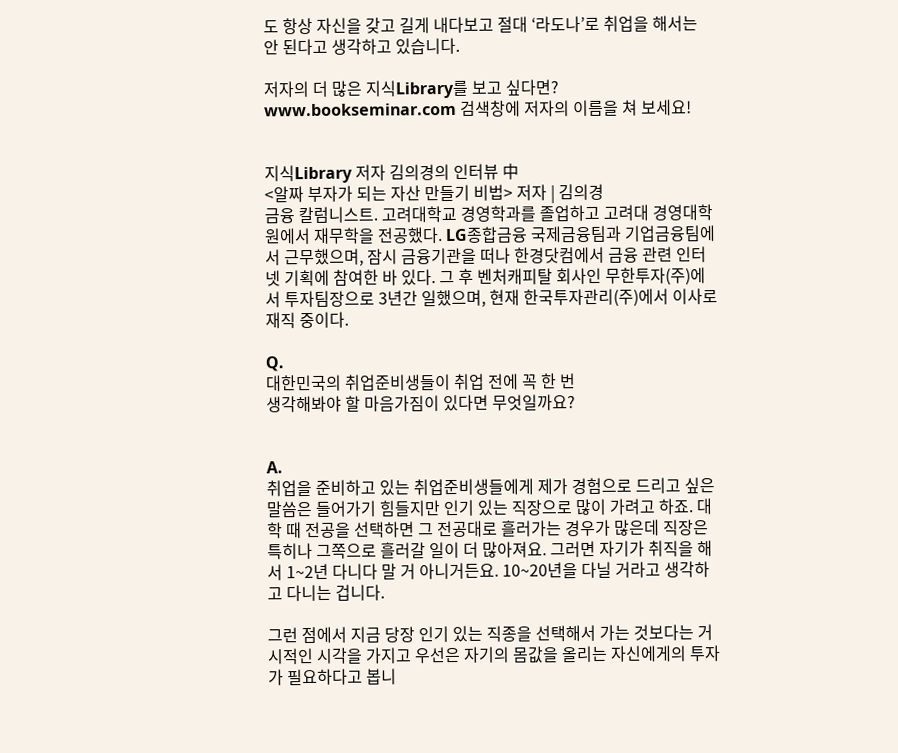도 항상 자신을 갖고 길게 내다보고 절대 ‘라도나’로 취업을 해서는 안 된다고 생각하고 있습니다.

저자의 더 많은 지식Library를 보고 싶다면?
www.bookseminar.com 검색창에 저자의 이름을 쳐 보세요!


지식Library 저자 김의경의 인터뷰 中
<알짜 부자가 되는 자산 만들기 비법> 저자 | 김의경
금융 칼럼니스트. 고려대학교 경영학과를 졸업하고 고려대 경영대학원에서 재무학을 전공했다. LG종합금융 국제금융팀과 기업금융팀에서 근무했으며, 잠시 금융기관을 떠나 한경닷컴에서 금융 관련 인터넷 기획에 참여한 바 있다. 그 후 벤처캐피탈 회사인 무한투자(주)에서 투자팀장으로 3년간 일했으며, 현재 한국투자관리(주)에서 이사로 재직 중이다.

Q.
대한민국의 취업준비생들이 취업 전에 꼭 한 번
생각해봐야 할 마음가짐이 있다면 무엇일까요?


A.
취업을 준비하고 있는 취업준비생들에게 제가 경험으로 드리고 싶은 말씀은 들어가기 힘들지만 인기 있는 직장으로 많이 가려고 하죠. 대학 때 전공을 선택하면 그 전공대로 흘러가는 경우가 많은데 직장은 특히나 그쪽으로 흘러갈 일이 더 많아져요. 그러면 자기가 취직을 해서 1~2년 다니다 말 거 아니거든요. 10~20년을 다닐 거라고 생각하고 다니는 겁니다.

그런 점에서 지금 당장 인기 있는 직종을 선택해서 가는 것보다는 거시적인 시각을 가지고 우선은 자기의 몸값을 올리는 자신에게의 투자가 필요하다고 봅니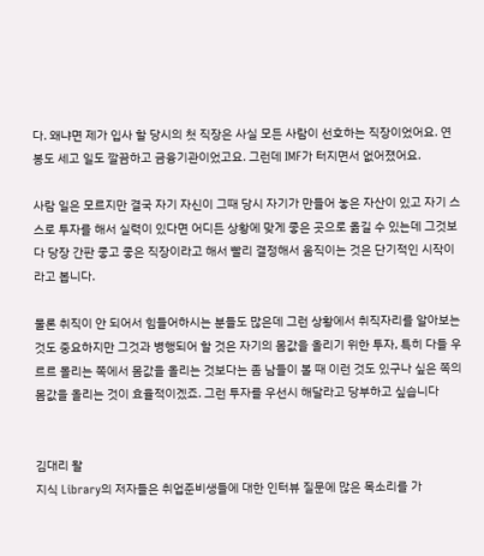다. 왜냐면 제가 입사 할 당시의 첫 직장은 사실 모든 사람이 선호하는 직장이었어요. 연봉도 세고 일도 깔끔하고 금융기관이었고요. 그런데 IMF가 터지면서 없어졌어요.

사람 일은 모르지만 결국 자기 자신이 그때 당시 자기가 만들어 놓은 자산이 있고 자기 스스로 투자를 해서 실력이 있다면 어디든 상황에 맞게 좋은 곳으로 옮길 수 있는데 그것보다 당장 간판 좋고 좋은 직장이라고 해서 빨리 결정해서 움직이는 것은 단기적인 시작이라고 봅니다.

물론 취직이 안 되어서 힘들어하시는 분들도 많은데 그런 상황에서 취직자리를 알아보는 것도 중요하지만 그것과 병행되어 할 것은 자기의 몸값을 올리기 위한 투자, 특히 다들 우르르 몰리는 쪽에서 몸값을 올리는 것보다는 좀 남들이 볼 때 이런 것도 있구나 싶은 쪽의 몸값을 올리는 것이 효율적이겠죠. 그런 투자를 우선시 해달라고 당부하고 싶습니다


김대리 왈
지식 Library의 저자들은 취업준비생들에 대한 인터뷰 질문에 많은 목소리를 가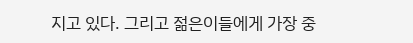지고 있다. 그리고 젊은이들에게 가장 중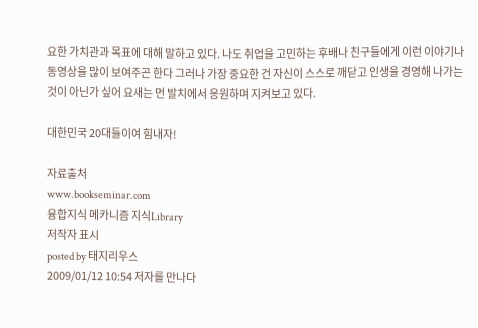요한 가치관과 목표에 대해 말하고 있다. 나도 취업을 고민하는 후배나 친구들에게 이런 이야기나 동영상을 많이 보여주곤 한다 그러나 가장 중요한 건 자신이 스스로 깨닫고 인생을 경영해 나가는 것이 아닌가 싶어 요새는 먼 발치에서 응원하며 지켜보고 있다.

대한민국 20대들이여 힘내자!

자료출처
www.bookseminar.com
융합지식 메카니즘 지식Library
저작자 표시
posted by 태지리우스
2009/01/12 10:54 저자를 만나다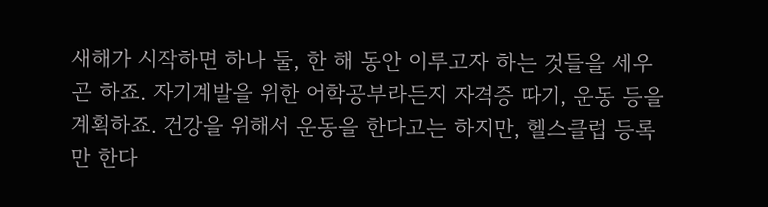새해가 시작하면 하나 둘, 한 해 동안 이루고자 하는 것들을 세우곤 하죠. 자기계발을 위한 어학공부라든지 자격증 따기, 운동 등을 계획하죠. 건강을 위해서 운동을 한다고는 하지만, 헬스클럽 등록만 한다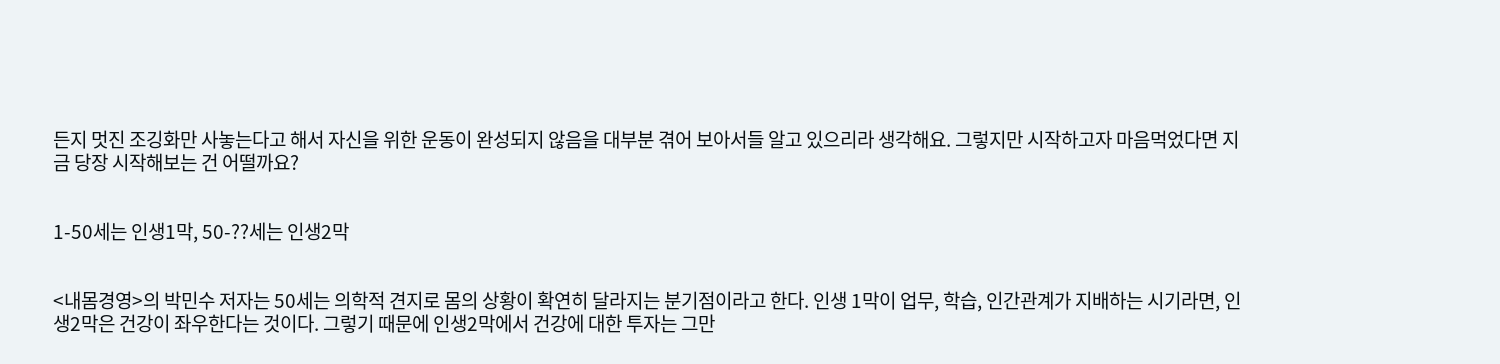든지 멋진 조깅화만 사놓는다고 해서 자신을 위한 운동이 완성되지 않음을 대부분 겪어 보아서들 알고 있으리라 생각해요. 그렇지만 시작하고자 마음먹었다면 지금 당장 시작해보는 건 어떨까요?


1-50세는 인생1막, 50-??세는 인생2막


<내몸경영>의 박민수 저자는 50세는 의학적 견지로 몸의 상황이 확연히 달라지는 분기점이라고 한다. 인생 1막이 업무, 학습, 인간관계가 지배하는 시기라면, 인생2막은 건강이 좌우한다는 것이다. 그렇기 때문에 인생2막에서 건강에 대한 투자는 그만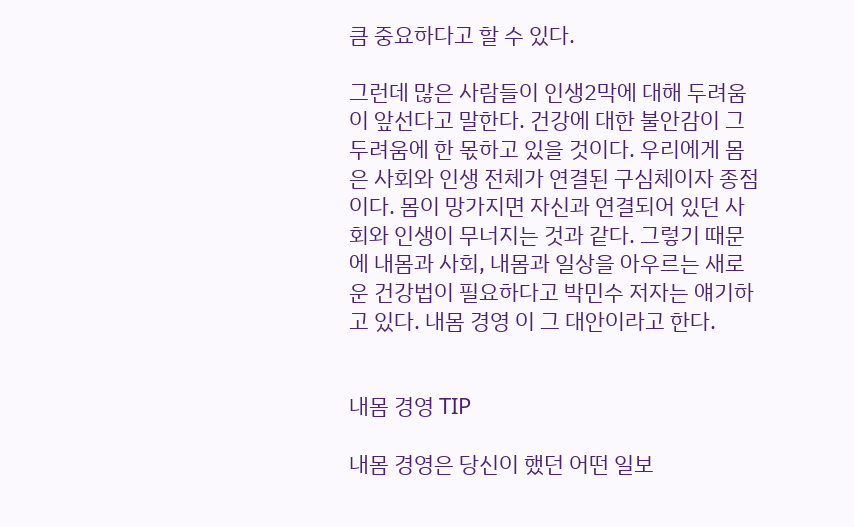큼 중요하다고 할 수 있다.

그런데 많은 사람들이 인생2막에 대해 두려움이 앞선다고 말한다. 건강에 대한 불안감이 그 두려움에 한 몫하고 있을 것이다. 우리에게 몸은 사회와 인생 전체가 연결된 구심체이자 종점이다. 몸이 망가지면 자신과 연결되어 있던 사회와 인생이 무너지는 것과 같다. 그렇기 때문에 내몸과 사회, 내몸과 일상을 아우르는 새로운 건강법이 필요하다고 박민수 저자는 얘기하고 있다. 내몸 경영 이 그 대안이라고 한다.


내몸 경영 TIP

내몸 경영은 당신이 했던 어떤 일보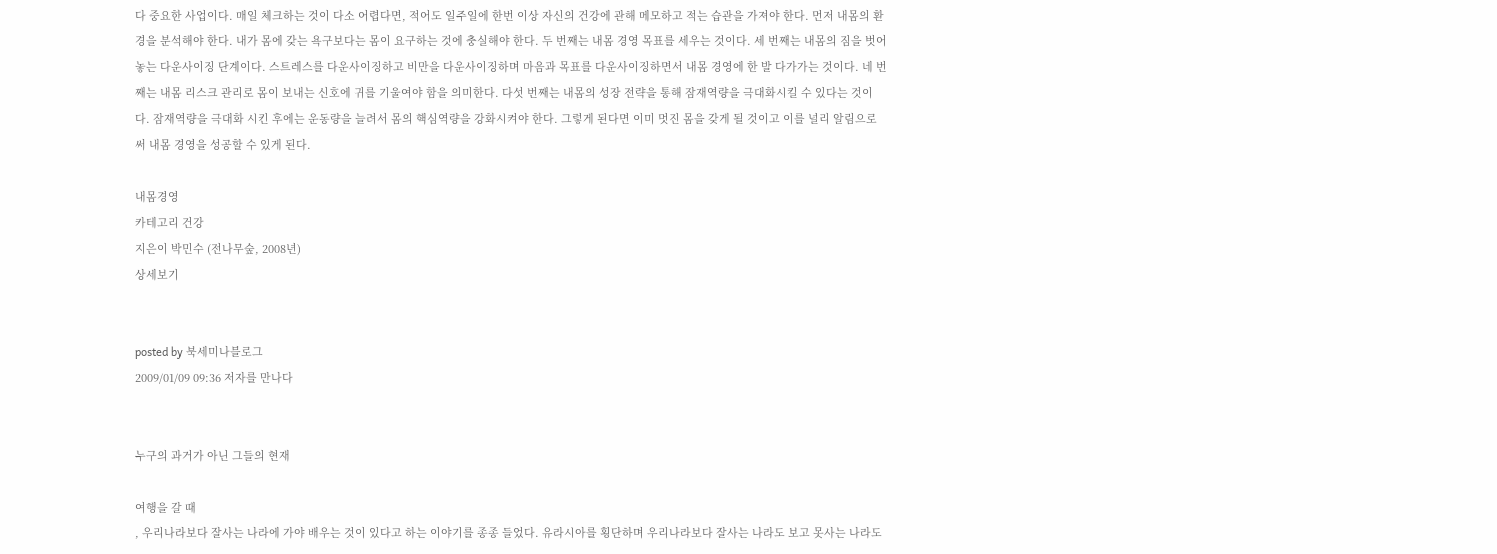다 중요한 사업이다. 매일 체크하는 것이 다소 어렵다면, 적어도 일주일에 한번 이상 자신의 건강에 관해 메모하고 적는 습관을 가져야 한다. 먼저 내몸의 환경을 분석해야 한다. 내가 몸에 갖는 욕구보다는 몸이 요구하는 것에 충실해야 한다. 두 번째는 내몸 경영 목표를 세우는 것이다. 세 번째는 내몸의 짐을 벗어놓는 다운사이징 단계이다. 스트레스를 다운사이징하고 비만을 다운사이징하며 마음과 목표를 다운사이징하면서 내몸 경영에 한 발 다가가는 것이다. 네 번째는 내몸 리스크 관리로 몸이 보내는 신호에 귀를 기울여야 함을 의미한다. 다섯 번째는 내몸의 성장 전략을 통해 잠재역량을 극대화시킬 수 있다는 것이다. 잠재역량을 극대화 시킨 후에는 운동량을 늘려서 몸의 핵심역량을 강화시켜야 한다. 그렇게 된다면 이미 멋진 몸을 갖게 될 것이고 이를 널리 알림으로써 내몸 경영을 성공할 수 있게 된다.

내몸경영
카테고리 건강
지은이 박민수 (전나무숲, 2008년)
상세보기


posted by 북세미나블로그
2009/01/09 09:36 저자를 만나다


누구의 과거가 아닌 그들의 현재

여행을 갈 때
, 우리나라보다 잘사는 나라에 가야 배우는 것이 있다고 하는 이야기를 종종 들었다. 유라시아를 횡단하며 우리나라보다 잘사는 나라도 보고 못사는 나라도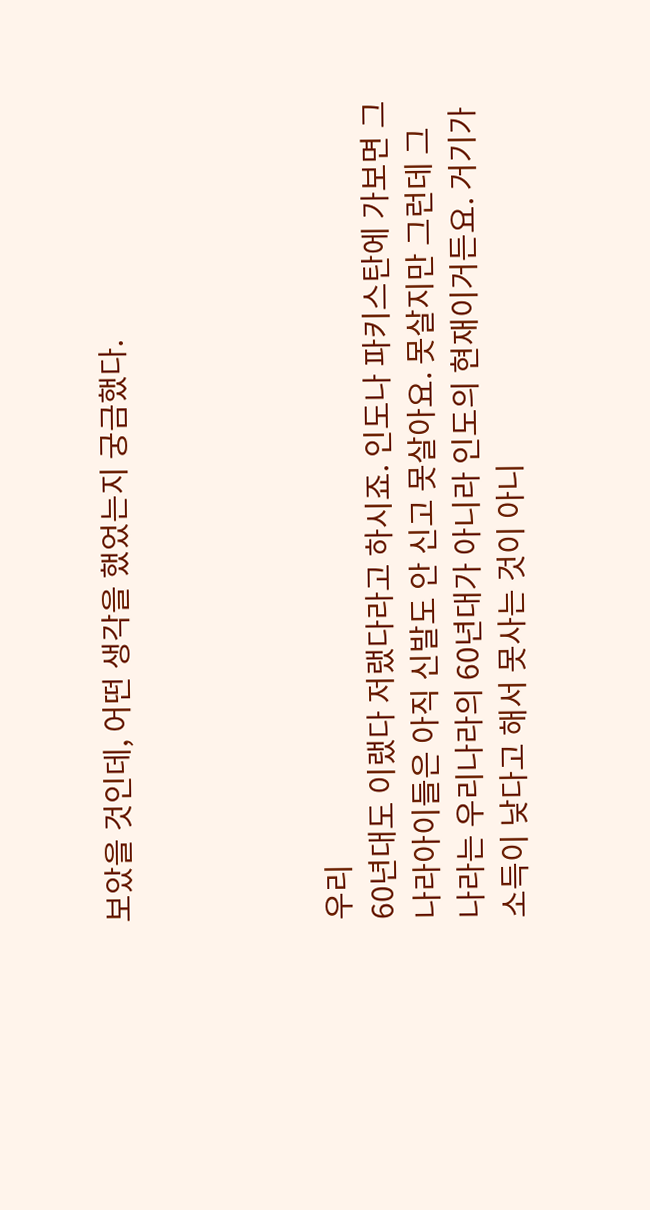보았을 것인데, 어떤 생각을 했었는지 궁금했다.




우리
60년대도 이랬다 저랬다라고 하시죠. 인도나 파키스탄에 가보면 그 나라아이들은 아직 신발도 안 신고 못살아요. 못살지만 그런데 그 나라는 우리나라의 60년대가 아니라 인도의 현재이거든요. 거기가 소득이 낮다고 해서 못사는 것이 아니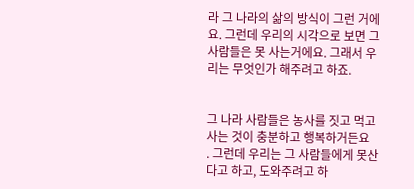라 그 나라의 삶의 방식이 그런 거에요. 그런데 우리의 시각으로 보면 그 사람들은 못 사는거에요. 그래서 우리는 무엇인가 해주려고 하죠.


그 나라 사람들은 농사를 짓고 먹고 사는 것이 충분하고 행복하거든요
. 그런데 우리는 그 사람들에게 못산다고 하고, 도와주려고 하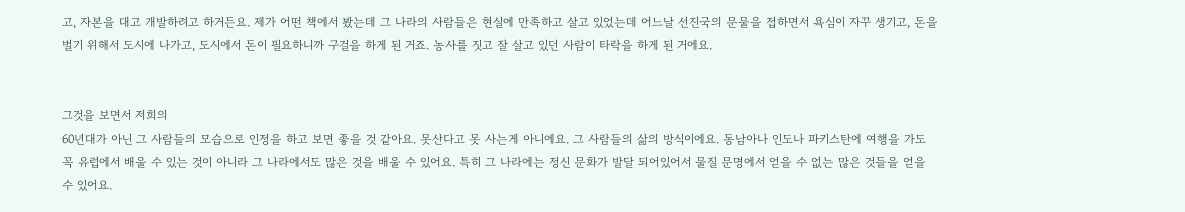고, 자본을 대고 개발하려고 하거든요. 제가 어떤 책에서 봤는데 그 나라의 사람들은 현실에 만족하고 살고 있었는데 어느날 선진국의 문물을 접하면서 욕심이 자꾸 생기고, 돈을 벌기 위해서 도시에 나가고, 도시에서 돈이 필요하니까 구걸을 하게 된 거죠. 농사를 짓고 잘 살고 있던 사람이 타락을 하게 된 거에요.


그것을 보면서 저희의
60년대가 아닌 그 사람들의 모습으로 인정을 하고 보면 좋을 것 같아요. 못산다고 못 사는게 아니에요. 그 사람들의 삶의 방식이에요. 동남아나 인도나 파키스탄에 여행을 가도 꼭 유럽에서 배울 수 있는 것이 아니라 그 나라에서도 많은 것을 배울 수 있어요. 특히 그 나라에는 정신 문화가 발달 되어있어서 물질 문명에서 얻을 수 없는 많은 것들을 얻을 수 있어요.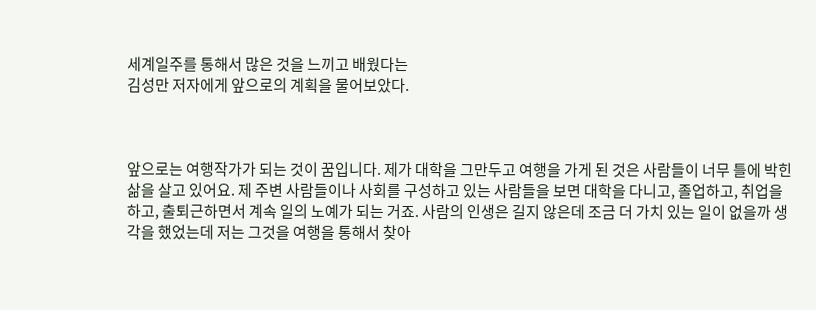세계일주를 통해서 많은 것을 느끼고 배웠다는
김성만 저자에게 앞으로의 계획을 물어보았다.



앞으로는 여행작가가 되는 것이 꿈입니다. 제가 대학을 그만두고 여행을 가게 된 것은 사람들이 너무 틀에 박힌 삶을 살고 있어요. 제 주변 사람들이나 사회를 구성하고 있는 사람들을 보면 대학을 다니고, 졸업하고, 취업을 하고, 출퇴근하면서 계속 일의 노예가 되는 거죠. 사람의 인생은 길지 않은데 조금 더 가치 있는 일이 없을까 생각을 했었는데 저는 그것을 여행을 통해서 찾아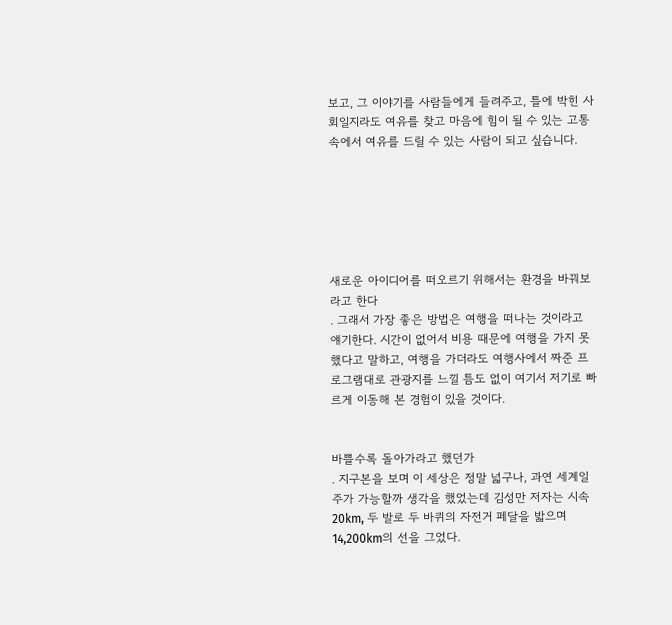보고, 그 이야기를 사람들에게 들려주고, 틀에 박힌 사회일지라도 여유를 찾고 마음에 힘이 될 수 있는 고통 속에서 여유를 드릴 수 있는 사람이 되고 싶습니다.






새로운 아이디어를 떠오르기 위해서는 환경을 바꿔보라고 한다
. 그래서 가장 좋은 방법은 여행을 떠나는 것이라고 얘기한다. 시간이 없어서 비용 때문에 여행을 가지 못했다고 말하고, 여행을 가더라도 여행사에서 짜준 프로그램대로 관광지를 느낄 틈도 없이 여기서 저기로 빠르게 이동해 본 경험이 있을 것이다.


바쁠수록 돌아가라고 했던가
. 지구본을 보며 이 세상은 정말 넓구나, 과연 세계일주가 가능할까 생각을 했었는데 김성만 저자는 시속 20km, 두 발로 두 바퀴의 자전거 페달을 밟으며 14,200km의 선을 그었다.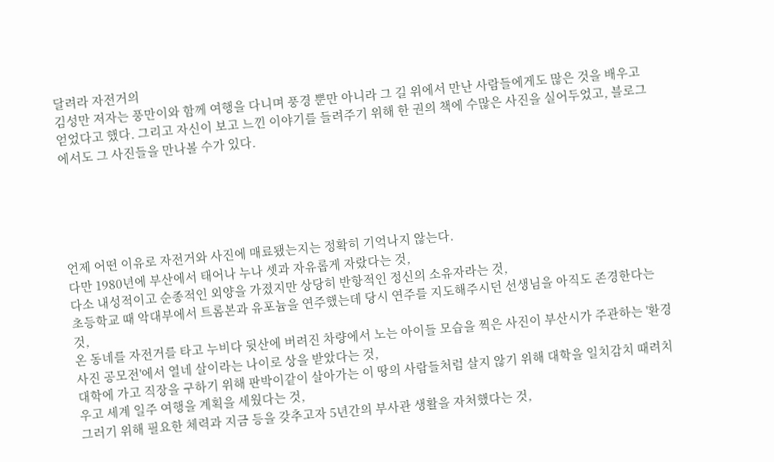달려라 자전거의
김성만 저자는 풍만이와 함께 여행을 다니며 풍경 뿐만 아니라 그 길 위에서 만난 사람들에게도 많은 것을 배우고 얻었다고 했다. 그리고 자신이 보고 느낀 이야기를 들려주기 위해 한 권의 책에 수많은 사진을 실어두었고, 블로그에서도 그 사진들을 만나볼 수가 있다.





언제 어떤 이유로 자전거와 사진에 매료됐는지는 정확히 기억나지 않는다.
다만 1980년에 부산에서 태어나 누나 셋과 자유롭게 자랐다는 것,
다소 내성적이고 순종적인 외양을 가졌지만 상당히 반항적인 정신의 소유자라는 것,
초등학교 때 악대부에서 트롬본과 유포늄을 연주했는데 당시 연주를 지도해주시던 선생님을 아직도 존경한다는 것,
온 동네를 자전거를 타고 누비다 뒷산에 버려진 차량에서 노는 아이들 모습을 찍은 사진이 부산시가 주관하는 '환경 사진 공모전'에서 열네 살이라는 나이로 상을 받았다는 것,
대학에 가고 직장을 구하기 위해 판박이같이 살아가는 이 땅의 사람들처럼 살지 않기 위해 대학을 일치감치 때려치우고 세계 일주 여행을 계획을 세웠다는 것,
그러기 위해 필요한 체력과 지금 등을 갖추고자 5년간의 부사관 생활을 자처했다는 것,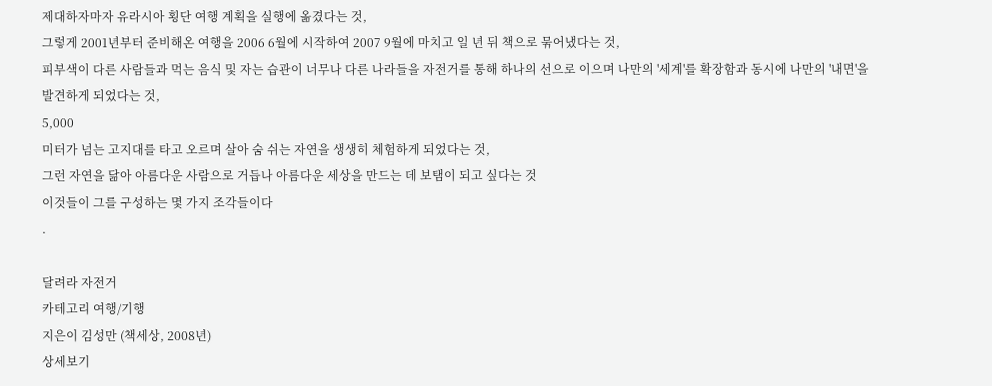제대하자마자 유라시아 횡단 여행 계획을 실행에 옮겼다는 것,
그렇게 2001년부터 준비해온 여행을 2006 6월에 시작하여 2007 9월에 마치고 일 년 뒤 책으로 묶어냈다는 것,
피부색이 다른 사람들과 먹는 음식 및 자는 습관이 너무나 다른 나라들을 자전거를 통해 하나의 선으로 이으며 나만의 '세계'를 확장함과 동시에 나만의 '내면'을 발견하게 되었다는 것,
5,000
미터가 넘는 고지대를 타고 오르며 살아 숨 쉬는 자연을 생생히 체험하게 되었다는 것,
그런 자연을 닮아 아름다운 사람으로 거듭나 아름다운 세상을 만드는 데 보탬이 되고 싶다는 것
이것들이 그를 구성하는 몇 가지 조각들이다
.

달려라 자전거
카테고리 여행/기행
지은이 김성만 (책세상, 2008년)
상세보기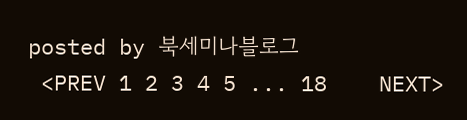posted by 북세미나블로그
 <PREV 1 2 3 4 5 ... 18    NEXT>